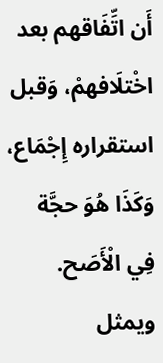أَن اتِّفَاقهم بعد اخْتلَافهمْ، وَقبل استقراره إِجْمَاع، وَكَذَا هُوَ حجَّة فِي الْأَصَح.
ويمثل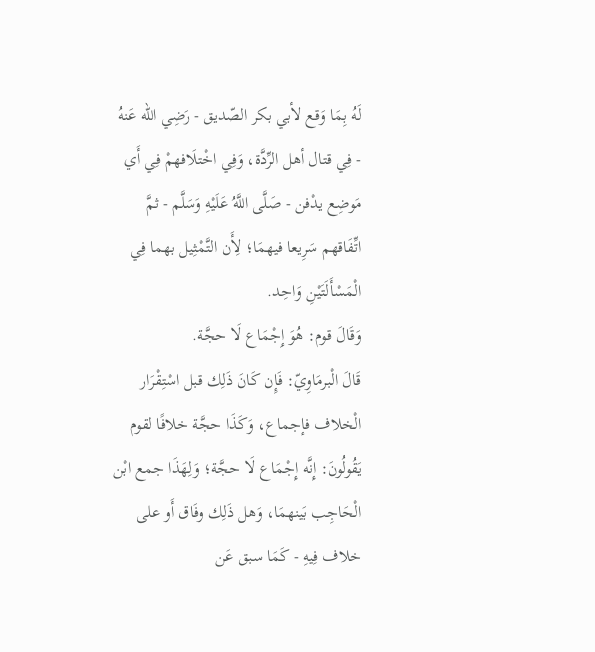لَهُ بِمَا وَقع لأبي بكر الصّديق - رَضِي الله عَنهُ - فِي قتال أهل الرِّدَّة، وَفِي اخْتلَافهمْ فِي أَي مَوضِع يدْفن - صَلَّى اللَّهُ عَلَيْهِ وَسَلَّم - ثمَّ اتِّفَاقهم سَرِيعا فيهمَا؛ لِأَن التَّمْثِيل بهما فِي الْمَسْأَلَتَيْنِ وَاحِد.
وَقَالَ قوم: هُوَ إِجْمَاع لَا حجَّة.
قَالَ الْبرمَاوِيّ: فَإِن كَانَ ذَلِك قبل اسْتِقْرَار الْخلاف فإجماع، وَكَذَا حجَّة خلافًا لقوم يَقُولُونَ: إِنَّه إِجْمَاع لَا حجَّة؛ وَلِهَذَا جمع ابْن الْحَاجِب بَينهمَا، وَهل ذَلِك وفَاق أَو على خلاف فِيهِ - كَمَا سبق عَن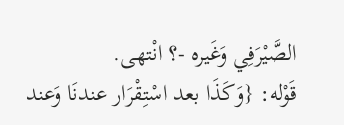الصَّيْرَفِي وَغَيره -؟ انْتهى.
قَوْله: {وَكَذَا بعد اسْتِقْرَار عندنَا وَعند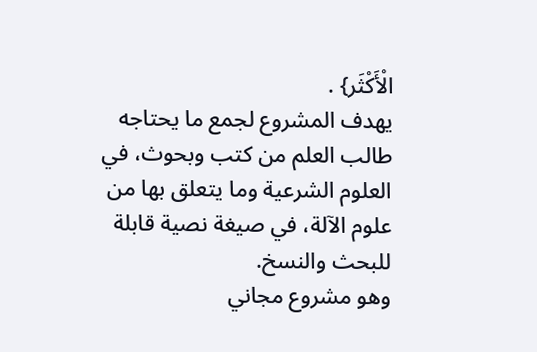الْأَكْثَر} .
يهدف المشروع لجمع ما يحتاجه طالب العلم من كتب وبحوث، في العلوم الشرعية وما يتعلق بها من علوم الآلة، في صيغة نصية قابلة للبحث والنسخ.
وهو مشروع مجاني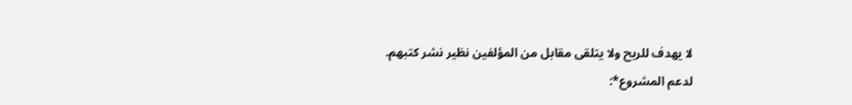لا يهدف للربح ولا يتلقى مقابل من المؤلفين نظير نشر كتبهم.
لدعم المشروع*: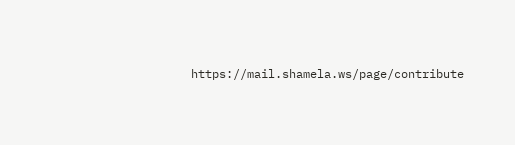https://mail.shamela.ws/page/contribute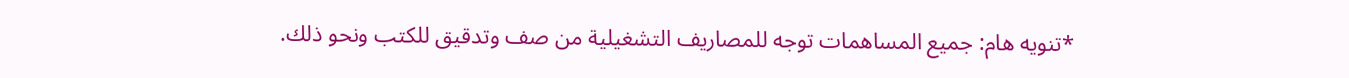*تنويه هام: جميع المساهمات توجه للمصاريف التشغيلية من صف وتدقيق للكتب ونحو ذلك.